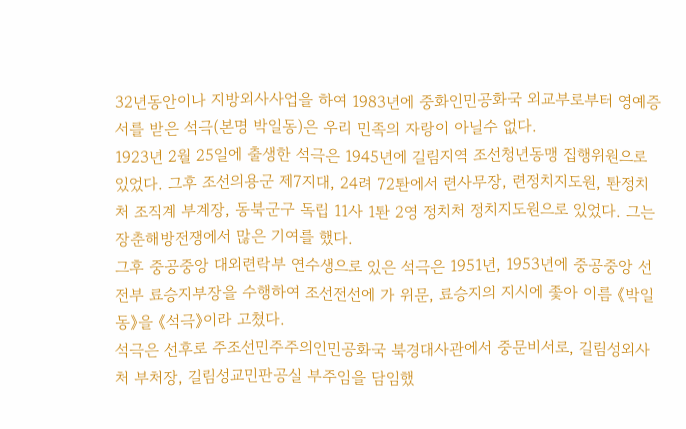32년동안이나 지방외사사업을 하여 1983년에 중화인민공화국 외교부로부터 영예증서를 받은 석극(본명 박일동)은 우리 민족의 자랑이 아닐수 없다.
1923년 2월 25일에 출생한 석극은 1945년에 길림지역 조선청년동맹 집행위원으로 있었다. 그후 조선의용군 제7지대, 24려 72퇀에서 련사무장, 련정치지도원, 퇀정치처 조직계 부계장, 동북군구 독립 11사 1퇀 2영 정치처 정치지도원으로 있었다. 그는 장춘해방전쟁에서 많은 기여를 했다.
그후 중공중앙 대외련락부 연수생으로 있은 석극은 1951년, 1953년에 중공중앙 선전부 료승지부장을 수행하여 조선전선에 가 위문, 료승지의 지시에 좇아 이름 《박일동》을 《석극》이라 고쳤다.
석극은 선후로 주조선민주주의인민공화국 북경대사관에서 중문비서로, 길림성외사처 부처장, 길림성교민판공실 부주임을 담임했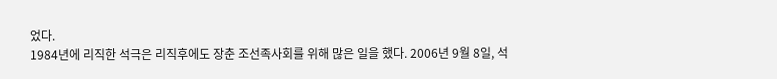었다.
1984년에 리직한 석극은 리직후에도 장춘 조선족사회를 위해 많은 일을 했다. 2006년 9월 8일, 석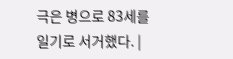극은 병으로 83세를 일기로 서거했다. |